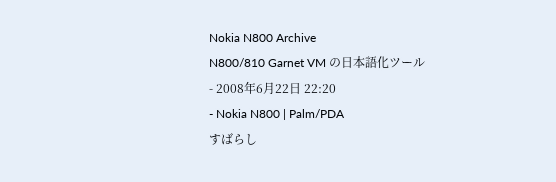Nokia N800 Archive
N800/810 Garnet VM の日本語化ツール
- 2008年6月22日 22:20
- Nokia N800 | Palm/PDA
すばらし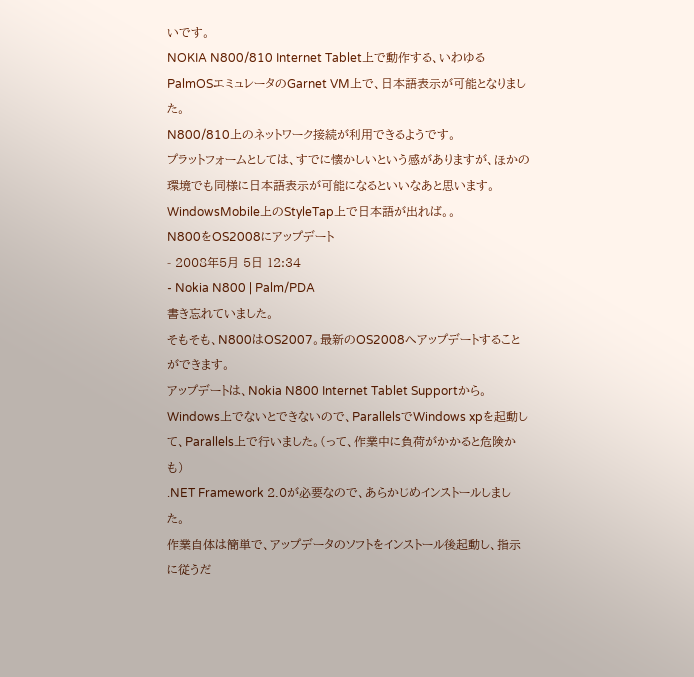いです。
NOKIA N800/810 Internet Tablet上で動作する、いわゆるPalmOSエミュレータのGarnet VM上で、日本語表示が可能となりました。
N800/810上のネットワーク接続が利用できるようです。
プラットフォームとしては、すでに懐かしいという感がありますが、ほかの環境でも同様に日本語表示が可能になるといいなあと思います。
WindowsMobile上のStyleTap上で日本語が出れば。。
N800をOS2008にアップデート
- 2008年5月 5日 12:34
- Nokia N800 | Palm/PDA
書き忘れていました。
そもそも、N800はOS2007。最新のOS2008へアップデートすることができます。
アップデートは、Nokia N800 Internet Tablet Supportから。
Windows上でないとできないので、ParallelsでWindows xpを起動して、Parallels上で行いました。(って、作業中に負荷がかかると危険かも)
.NET Framework 2.0が必要なので、あらかじめインストールしました。
作業自体は簡単で、アップデータのソフトをインストール後起動し、指示に従うだ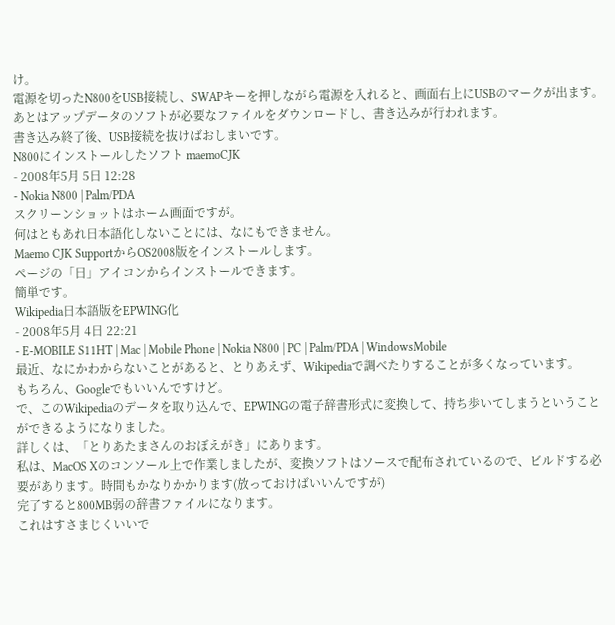け。
電源を切ったN800をUSB接続し、SWAPキーを押しながら電源を入れると、画面右上にUSBのマークが出ます。
あとはアップデータのソフトが必要なファイルをダウンロードし、書き込みが行われます。
書き込み終了後、USB接続を抜けばおしまいです。
N800にインストールしたソフト maemoCJK
- 2008年5月 5日 12:28
- Nokia N800 | Palm/PDA
スクリーンショットはホーム画面ですが。
何はともあれ日本語化しないことには、なにもできません。
Maemo CJK SupportからOS2008版をインストールします。
ページの「日」アイコンからインストールできます。
簡単です。
Wikipedia日本語版をEPWING化
- 2008年5月 4日 22:21
- E-MOBILE S11HT | Mac | Mobile Phone | Nokia N800 | PC | Palm/PDA | WindowsMobile
最近、なにかわからないことがあると、とりあえず、Wikipediaで調べたりすることが多くなっています。
もちろん、Googleでもいいんですけど。
で、このWikipediaのデータを取り込んで、EPWINGの電子辞書形式に変換して、持ち歩いてしまうということができるようになりました。
詳しくは、「とりあたまさんのおぼえがき」にあります。
私は、MacOS Xのコンソール上で作業しましたが、変換ソフトはソースで配布されているので、ビルドする必要があります。時間もかなりかかります(放っておけばいいんですが)
完了すると800MB弱の辞書ファイルになります。
これはすさまじくいいで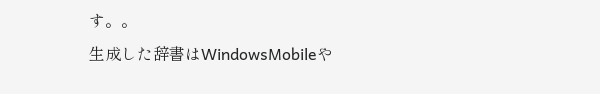す。。
生成した辞書はWindowsMobileや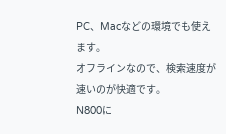PC、Macなどの環境でも使えます。
オフラインなので、検索速度が速いのが快適です。
N800に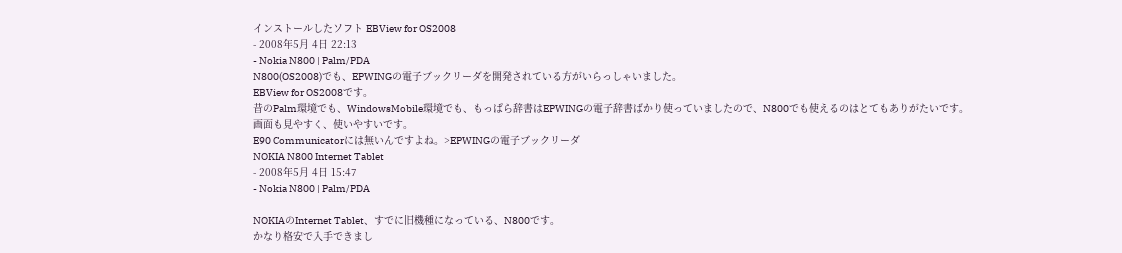インストールしたソフト EBView for OS2008
- 2008年5月 4日 22:13
- Nokia N800 | Palm/PDA
N800(OS2008)でも、EPWINGの電子ブックリーダを開発されている方がいらっしゃいました。
EBView for OS2008です。
昔のPalm環境でも、WindowsMobile環境でも、もっぱら辞書はEPWINGの電子辞書ばかり使っていましたので、N800でも使えるのはとてもありがたいです。
画面も見やすく、使いやすいです。
E90 Communicatorには無いんですよね。>EPWINGの電子ブックリーダ
NOKIA N800 Internet Tablet
- 2008年5月 4日 15:47
- Nokia N800 | Palm/PDA

NOKIAのInternet Tablet、すでに旧機種になっている、N800です。
かなり格安で入手できまし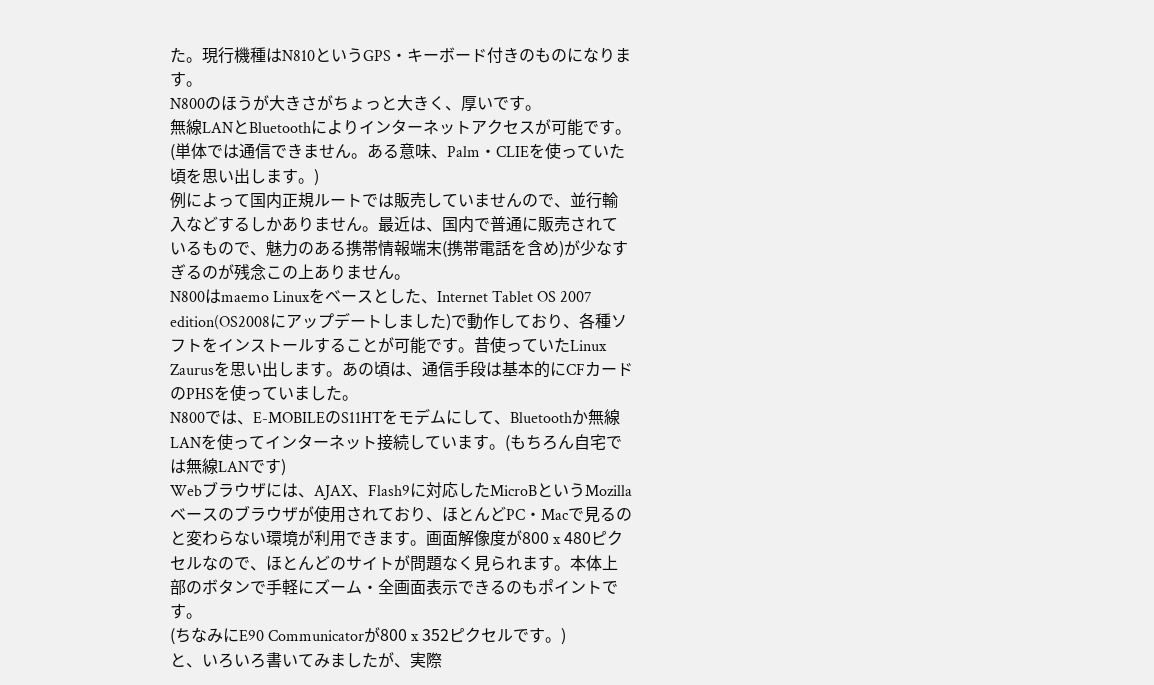た。現行機種はN810というGPS・キーボード付きのものになります。
N800のほうが大きさがちょっと大きく、厚いです。
無線LANとBluetoothによりインターネットアクセスが可能です。(単体では通信できません。ある意味、Palm・CLIEを使っていた頃を思い出します。)
例によって国内正規ルートでは販売していませんので、並行輸入などするしかありません。最近は、国内で普通に販売されているもので、魅力のある携帯情報端末(携帯電話を含め)が少なすぎるのが残念この上ありません。
N800はmaemo Linuxをベースとした、Internet Tablet OS 2007 edition(OS2008にアップデートしました)で動作しており、各種ソフトをインストールすることが可能です。昔使っていたLinux Zaurusを思い出します。あの頃は、通信手段は基本的にCFカードのPHSを使っていました。
N800では、E-MOBILEのS11HTをモデムにして、Bluetoothか無線LANを使ってインターネット接続しています。(もちろん自宅では無線LANです)
Webブラウザには、AJAX、Flash9に対応したMicroBというMozillaベースのブラウザが使用されており、ほとんどPC・Macで見るのと変わらない環境が利用できます。画面解像度が800 x 480ピクセルなので、ほとんどのサイトが問題なく見られます。本体上部のボタンで手軽にズーム・全画面表示できるのもポイントです。
(ちなみにE90 Communicatorが800 x 352ピクセルです。)
と、いろいろ書いてみましたが、実際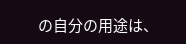の自分の用途は、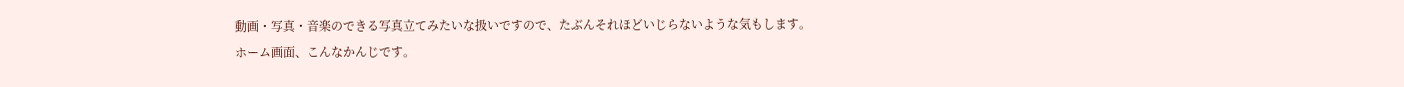動画・写真・音楽のできる写真立てみたいな扱いですので、たぶんそれほどいじらないような気もします。
ホーム画面、こんなかんじです。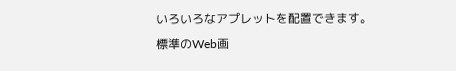いろいろなアプレットを配置できます。
標準のWeb画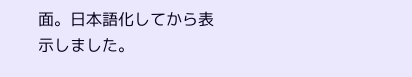面。日本語化してから表示しました。